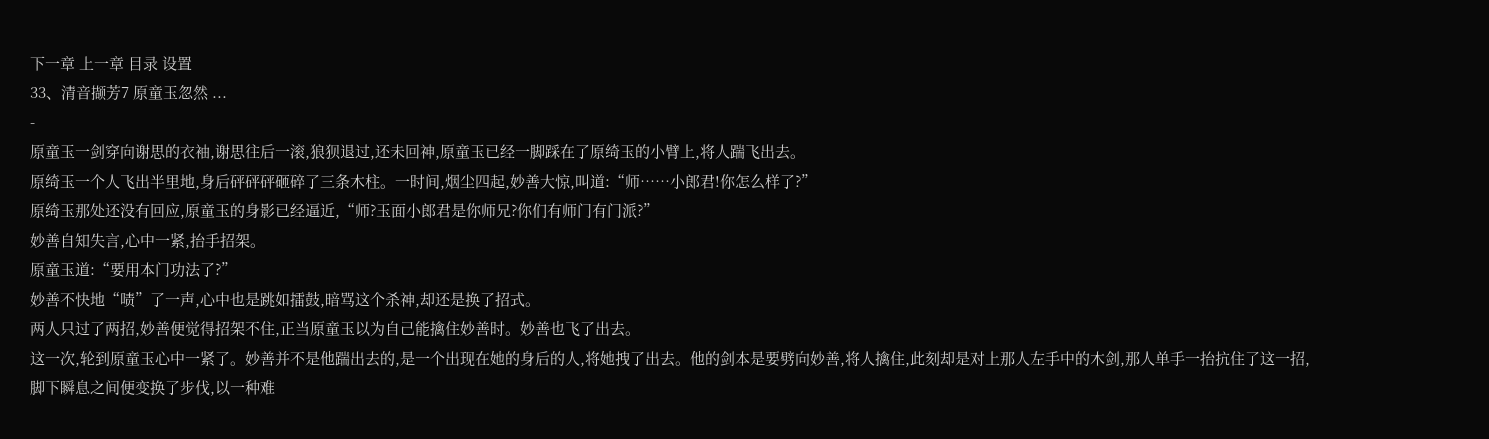下一章 上一章 目录 设置
33、清音撷芳7 原童玉忽然 ...
-
原童玉一剑穿向谢思的衣袖,谢思往后一滚,狼狈退过,还未回神,原童玉已经一脚踩在了原绮玉的小臂上,将人踹飞出去。
原绮玉一个人飞出半里地,身后砰砰砰砸碎了三条木柱。一时间,烟尘四起,妙善大惊,叫道:“师……小郎君!你怎么样了?”
原绮玉那处还没有回应,原童玉的身影已经逼近,“师?玉面小郎君是你师兄?你们有师门有门派?”
妙善自知失言,心中一紧,抬手招架。
原童玉道:“要用本门功法了?”
妙善不快地“啧”了一声,心中也是跳如擂鼓,暗骂这个杀神,却还是换了招式。
两人只过了两招,妙善便觉得招架不住,正当原童玉以为自己能擒住妙善时。妙善也飞了出去。
这一次,轮到原童玉心中一紧了。妙善并不是他踹出去的,是一个出现在她的身后的人,将她拽了出去。他的剑本是要劈向妙善,将人擒住,此刻却是对上那人左手中的木剑,那人单手一抬抗住了这一招,脚下瞬息之间便变换了步伐,以一种难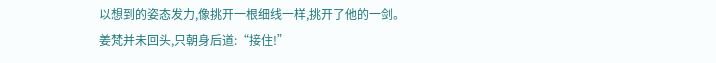以想到的姿态发力,像挑开一根细线一样,挑开了他的一剑。
姜梵并未回头,只朝身后道:“接住!”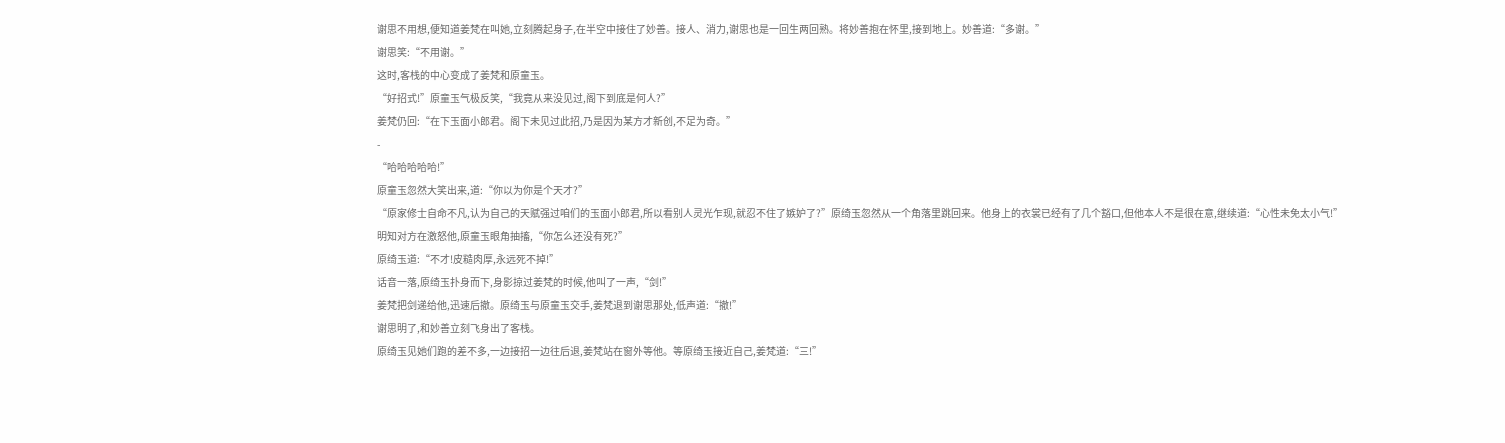谢思不用想,便知道姜梵在叫她,立刻腾起身子,在半空中接住了妙善。接人、消力,谢思也是一回生两回熟。将妙善抱在怀里,接到地上。妙善道:“多谢。”
谢思笑:“不用谢。”
这时,客栈的中心变成了姜梵和原童玉。
“好招式!”原童玉气极反笑,“我竟从来没见过,阁下到底是何人?”
姜梵仍回:“在下玉面小郎君。阁下未见过此招,乃是因为某方才新创,不足为奇。”
-
“哈哈哈哈哈!”
原童玉忽然大笑出来,道:“你以为你是个天才?”
“原家修士自命不凡,认为自己的天赋强过咱们的玉面小郎君,所以看别人灵光乍现,就忍不住了嫉妒了?”原绮玉忽然从一个角落里跳回来。他身上的衣裳已经有了几个豁口,但他本人不是很在意,继续道:“心性未免太小气!”
明知对方在激怒他,原童玉眼角抽搐,“你怎么还没有死?”
原绮玉道:“不才!皮糙肉厚,永远死不掉!”
话音一落,原绮玉扑身而下,身影掠过姜梵的时候,他叫了一声,“剑!”
姜梵把剑递给他,迅速后撤。原绮玉与原童玉交手,姜梵退到谢思那处,低声道:“撤!”
谢思明了,和妙善立刻飞身出了客栈。
原绮玉见她们跑的差不多,一边接招一边往后退,姜梵站在窗外等他。等原绮玉接近自己,姜梵道:“三!”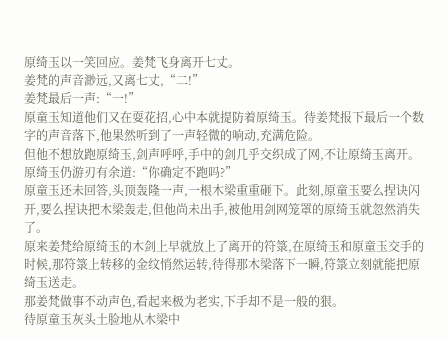原绮玉以一笑回应。姜梵飞身离开七丈。
姜梵的声音渺远,又离七丈,“二!”
姜梵最后一声:“一!”
原童玉知道他们又在耍花招,心中本就提防着原绮玉。待姜梵报下最后一个数字的声音落下,他果然听到了一声轻微的响动,充满危险。
但他不想放跑原绮玉,剑声呼呼,手中的剑几乎交织成了网,不让原绮玉离开。原绮玉仍游刃有余道:“你确定不跑吗?”
原童玉还未回答,头顶轰隆一声,一根木梁重重砸下。此刻,原童玉要么捏诀闪开,要么捏诀把木梁轰走,但他尚未出手,被他用剑网笼罩的原绮玉就忽然消失了。
原来姜梵给原绮玉的木剑上早就放上了离开的符箓,在原绮玉和原童玉交手的时候,那符箓上转移的金纹悄然运转,待得那木梁落下一瞬,符箓立刻就能把原绮玉送走。
那姜梵做事不动声色,看起来极为老实,下手却不是一般的狠。
待原童玉灰头土脸地从木梁中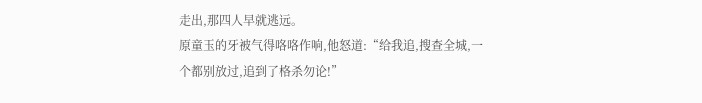走出,那四人早就逃远。
原童玉的牙被气得咯咯作响,他怒道:“给我追,搜查全城,一个都别放过,追到了格杀勿论!”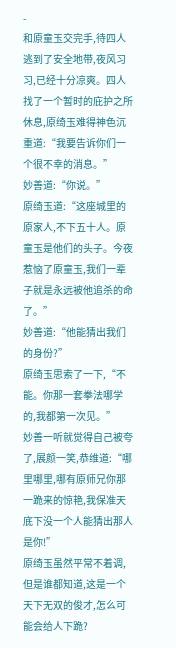-
和原童玉交完手,待四人逃到了安全地带,夜风习习,已经十分凉爽。四人找了一个暂时的庇护之所休息,原绮玉难得神色沉重道:“我要告诉你们一个很不幸的消息。”
妙善道:“你说。”
原绮玉道:“这座城里的原家人,不下五十人。原童玉是他们的头子。今夜惹恼了原童玉,我们一辈子就是永远被他追杀的命了。”
妙善道:“他能猜出我们的身份?”
原绮玉思索了一下,“不能。你那一套拳法哪学的,我都第一次见。”
妙善一听就觉得自己被夸了,展颜一笑,恭维道:“哪里哪里,哪有原师兄你那一跪来的惊艳,我保准天底下没一个人能猜出那人是你!”
原绮玉虽然平常不着调,但是谁都知道,这是一个天下无双的俊才,怎么可能会给人下跪?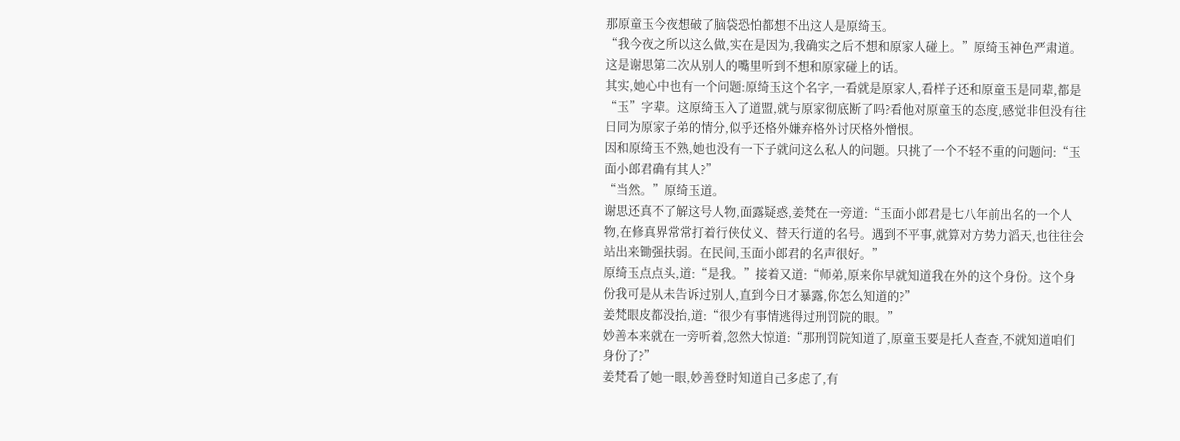那原童玉今夜想破了脑袋恐怕都想不出这人是原绮玉。
“我今夜之所以这么做,实在是因为,我确实之后不想和原家人碰上。”原绮玉神色严肃道。
这是谢思第二次从别人的嘴里听到不想和原家碰上的话。
其实,她心中也有一个问题:原绮玉这个名字,一看就是原家人,看样子还和原童玉是同辈,都是“玉”字辈。这原绮玉入了道盟,就与原家彻底断了吗?看他对原童玉的态度,感觉非但没有往日同为原家子弟的情分,似乎还格外嫌弃格外讨厌格外憎恨。
因和原绮玉不熟,她也没有一下子就问这么私人的问题。只挑了一个不轻不重的问题问:“玉面小郎君确有其人?”
“当然。”原绮玉道。
谢思还真不了解这号人物,面露疑惑,姜梵在一旁道:“玉面小郎君是七八年前出名的一个人物,在修真界常常打着行侠仗义、替天行道的名号。遇到不平事,就算对方势力滔天,也往往会站出来锄强扶弱。在民间,玉面小郎君的名声很好。”
原绮玉点点头,道:“是我。”接着又道:“师弟,原来你早就知道我在外的这个身份。这个身份我可是从未告诉过别人,直到今日才暴露,你怎么知道的?”
姜梵眼皮都没抬,道:“很少有事情逃得过刑罚院的眼。”
妙善本来就在一旁听着,忽然大惊道:“那刑罚院知道了,原童玉要是托人查查,不就知道咱们身份了?”
姜梵看了她一眼,妙善登时知道自己多虑了,有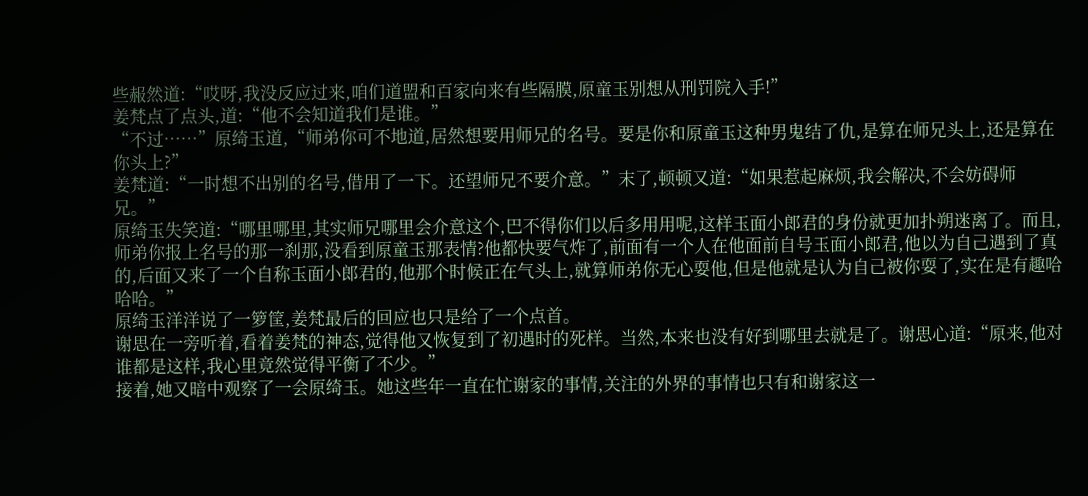些赧然道:“哎呀,我没反应过来,咱们道盟和百家向来有些隔膜,原童玉别想从刑罚院入手!”
姜梵点了点头,道:“他不会知道我们是谁。”
“不过……”原绮玉道,“师弟你可不地道,居然想要用师兄的名号。要是你和原童玉这种男鬼结了仇,是算在师兄头上,还是算在你头上?”
姜梵道:“一时想不出别的名号,借用了一下。还望师兄不要介意。”末了,顿顿又道:“如果惹起麻烦,我会解决,不会妨碍师兄。”
原绮玉失笑道:“哪里哪里,其实师兄哪里会介意这个,巴不得你们以后多用用呢,这样玉面小郎君的身份就更加扑朔迷离了。而且,师弟你报上名号的那一刹那,没看到原童玉那表情?他都快要气炸了,前面有一个人在他面前自号玉面小郎君,他以为自己遇到了真的,后面又来了一个自称玉面小郎君的,他那个时候正在气头上,就算师弟你无心耍他,但是他就是认为自己被你耍了,实在是有趣哈哈哈。”
原绮玉洋洋说了一箩筐,姜梵最后的回应也只是给了一个点首。
谢思在一旁听着,看着姜梵的神态,觉得他又恢复到了初遇时的死样。当然,本来也没有好到哪里去就是了。谢思心道:“原来,他对谁都是这样,我心里竟然觉得平衡了不少。”
接着,她又暗中观察了一会原绮玉。她这些年一直在忙谢家的事情,关注的外界的事情也只有和谢家这一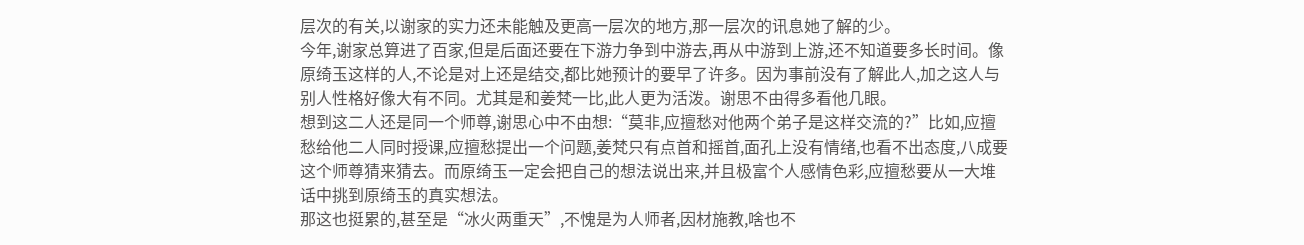层次的有关,以谢家的实力还未能触及更高一层次的地方,那一层次的讯息她了解的少。
今年,谢家总算进了百家,但是后面还要在下游力争到中游去,再从中游到上游,还不知道要多长时间。像原绮玉这样的人,不论是对上还是结交,都比她预计的要早了许多。因为事前没有了解此人,加之这人与别人性格好像大有不同。尤其是和姜梵一比,此人更为活泼。谢思不由得多看他几眼。
想到这二人还是同一个师尊,谢思心中不由想:“莫非,应擅愁对他两个弟子是这样交流的?”比如,应擅愁给他二人同时授课,应擅愁提出一个问题,姜梵只有点首和摇首,面孔上没有情绪,也看不出态度,八成要这个师尊猜来猜去。而原绮玉一定会把自己的想法说出来,并且极富个人感情色彩,应擅愁要从一大堆话中挑到原绮玉的真实想法。
那这也挺累的,甚至是“冰火两重天”,不愧是为人师者,因材施教,啥也不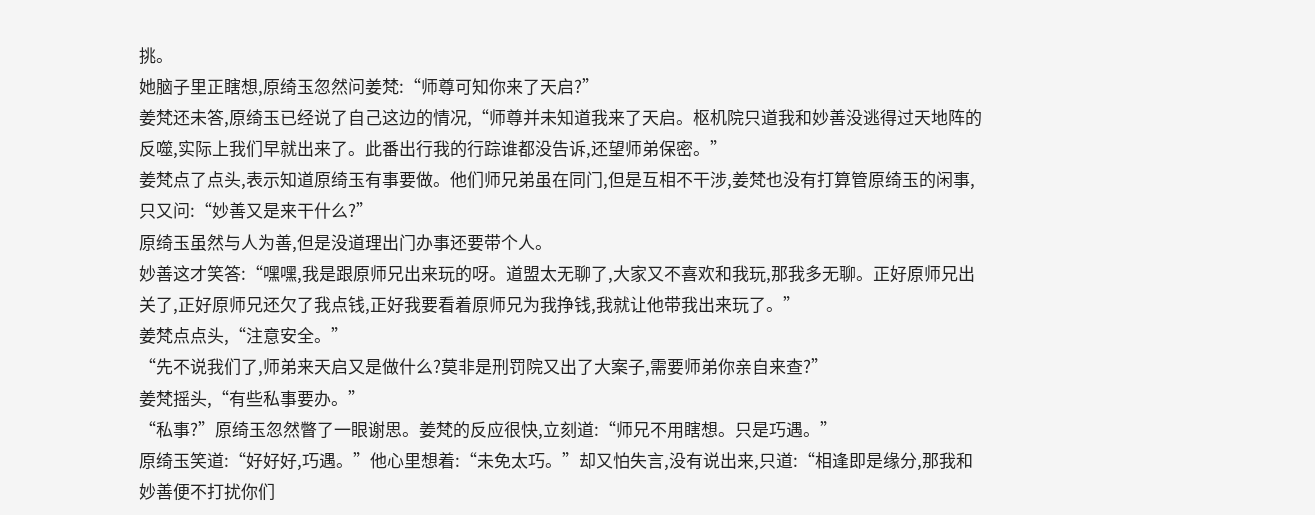挑。
她脑子里正瞎想,原绮玉忽然问姜梵:“师尊可知你来了天启?”
姜梵还未答,原绮玉已经说了自己这边的情况,“师尊并未知道我来了天启。枢机院只道我和妙善没逃得过天地阵的反噬,实际上我们早就出来了。此番出行我的行踪谁都没告诉,还望师弟保密。”
姜梵点了点头,表示知道原绮玉有事要做。他们师兄弟虽在同门,但是互相不干涉,姜梵也没有打算管原绮玉的闲事,只又问:“妙善又是来干什么?”
原绮玉虽然与人为善,但是没道理出门办事还要带个人。
妙善这才笑答:“嘿嘿,我是跟原师兄出来玩的呀。道盟太无聊了,大家又不喜欢和我玩,那我多无聊。正好原师兄出关了,正好原师兄还欠了我点钱,正好我要看着原师兄为我挣钱,我就让他带我出来玩了。”
姜梵点点头,“注意安全。”
“先不说我们了,师弟来天启又是做什么?莫非是刑罚院又出了大案子,需要师弟你亲自来查?”
姜梵摇头,“有些私事要办。”
“私事?”原绮玉忽然瞥了一眼谢思。姜梵的反应很快,立刻道:“师兄不用瞎想。只是巧遇。”
原绮玉笑道:“好好好,巧遇。”他心里想着:“未免太巧。”却又怕失言,没有说出来,只道:“相逢即是缘分,那我和妙善便不打扰你们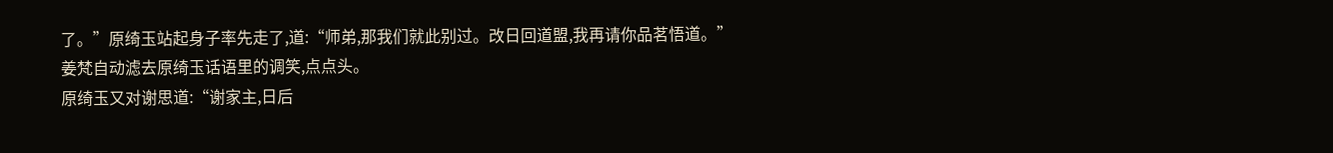了。”原绮玉站起身子率先走了,道:“师弟,那我们就此别过。改日回道盟,我再请你品茗悟道。”
姜梵自动滤去原绮玉话语里的调笑,点点头。
原绮玉又对谢思道:“谢家主,日后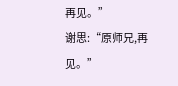再见。”
谢思:“原师兄,再见。”